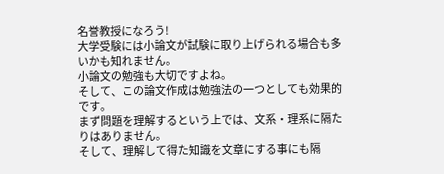名誉教授になろう!
大学受験には小論文が試験に取り上げられる場合も多いかも知れません。
小論文の勉強も大切ですよね。
そして、この論文作成は勉強法の一つとしても効果的です。
まず問題を理解するという上では、文系・理系に隔たりはありません。
そして、理解して得た知識を文章にする事にも隔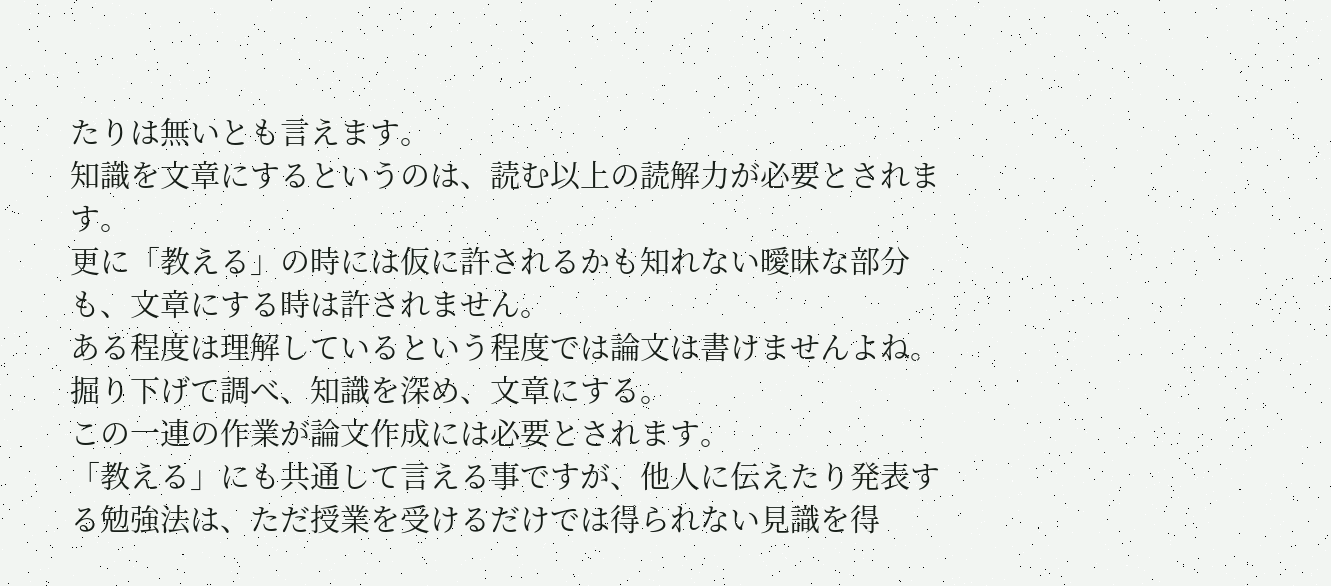たりは無いとも言えます。
知識を文章にするというのは、読む以上の読解力が必要とされます。
更に「教える」の時には仮に許されるかも知れない曖昧な部分も、文章にする時は許されません。
ある程度は理解しているという程度では論文は書けませんよね。
掘り下げて調べ、知識を深め、文章にする。
この一連の作業が論文作成には必要とされます。
「教える」にも共通して言える事ですが、他人に伝えたり発表する勉強法は、ただ授業を受けるだけでは得られない見識を得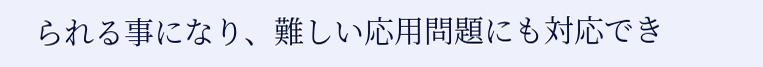られる事になり、難しい応用問題にも対応でき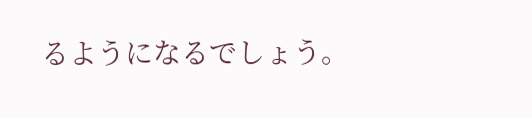るようになるでしょう。